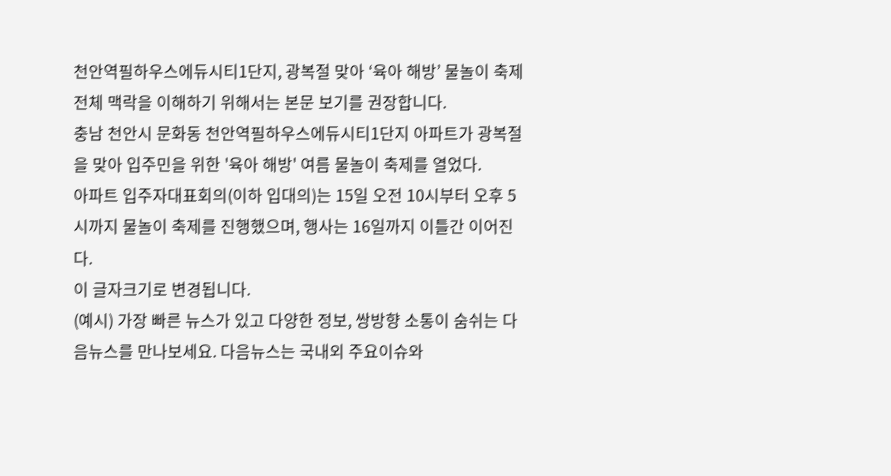천안역필하우스에듀시티1단지, 광복절 맞아 ‘육아 해방’ 물놀이 축제
전체 맥락을 이해하기 위해서는 본문 보기를 권장합니다.
충남 천안시 문화동 천안역필하우스에듀시티1단지 아파트가 광복절을 맞아 입주민을 위한 '육아 해방' 여름 물놀이 축제를 열었다.
아파트 입주자대표회의(이하 입대의)는 15일 오전 10시부터 오후 5시까지 물놀이 축제를 진행했으며, 행사는 16일까지 이틀간 이어진다.
이 글자크기로 변경됩니다.
(예시) 가장 빠른 뉴스가 있고 다양한 정보, 쌍방향 소통이 숨쉬는 다음뉴스를 만나보세요. 다음뉴스는 국내외 주요이슈와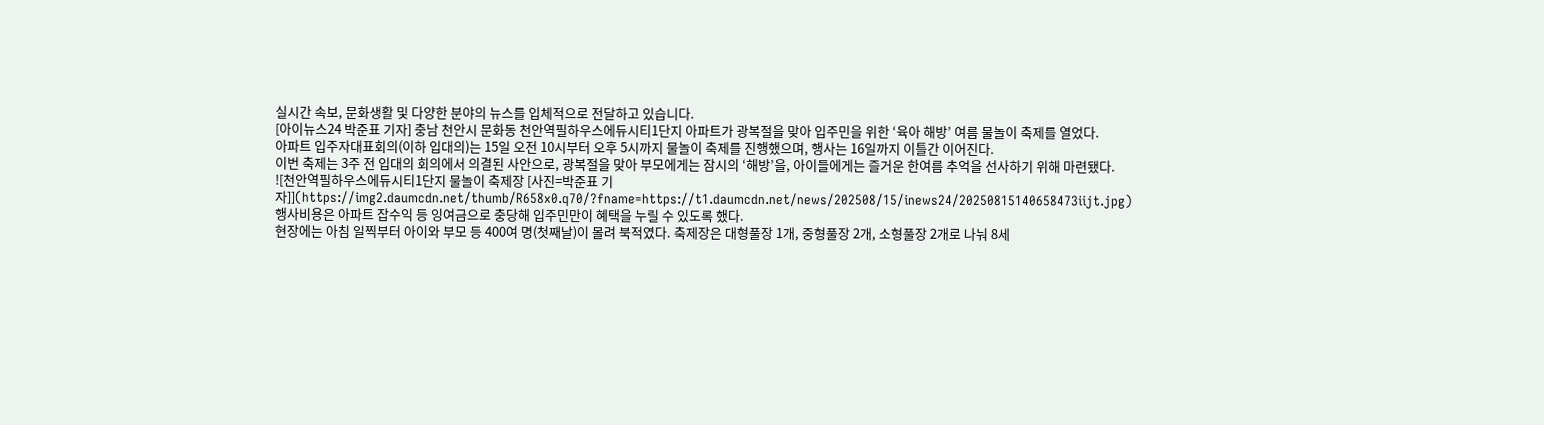실시간 속보, 문화생활 및 다양한 분야의 뉴스를 입체적으로 전달하고 있습니다.
[아이뉴스24 박준표 기자] 충남 천안시 문화동 천안역필하우스에듀시티1단지 아파트가 광복절을 맞아 입주민을 위한 ‘육아 해방’ 여름 물놀이 축제를 열었다.
아파트 입주자대표회의(이하 입대의)는 15일 오전 10시부터 오후 5시까지 물놀이 축제를 진행했으며, 행사는 16일까지 이틀간 이어진다.
이번 축제는 3주 전 입대의 회의에서 의결된 사안으로, 광복절을 맞아 부모에게는 잠시의 ‘해방’을, 아이들에게는 즐거운 한여름 추억을 선사하기 위해 마련됐다.
![천안역필하우스에듀시티1단지 물놀이 축제장 [사진=박준표 기자]](https://img2.daumcdn.net/thumb/R658x0.q70/?fname=https://t1.daumcdn.net/news/202508/15/inews24/20250815140658473iijt.jpg)
행사비용은 아파트 잡수익 등 잉여금으로 충당해 입주민만이 혜택을 누릴 수 있도록 했다.
현장에는 아침 일찍부터 아이와 부모 등 400여 명(첫째날)이 몰려 북적였다. 축제장은 대형풀장 1개, 중형풀장 2개, 소형풀장 2개로 나눠 8세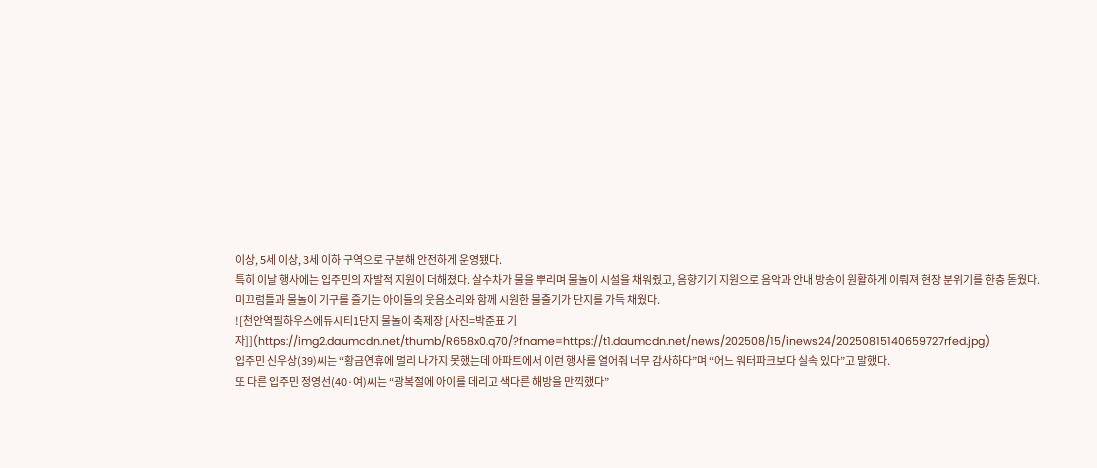이상, 5세 이상, 3세 이하 구역으로 구분해 안전하게 운영됐다.
특히 이날 행사에는 입주민의 자발적 지원이 더해졌다. 살수차가 물을 뿌리며 물놀이 시설을 채워줬고, 음향기기 지원으로 음악과 안내 방송이 원활하게 이뤄져 현장 분위기를 한층 돋웠다.
미끄럼틀과 물놀이 기구를 즐기는 아이들의 웃음소리와 함께 시원한 물줄기가 단지를 가득 채웠다.
![천안역필하우스에듀시티1단지 물놀이 축제장 [사진=박준표 기자]](https://img2.daumcdn.net/thumb/R658x0.q70/?fname=https://t1.daumcdn.net/news/202508/15/inews24/20250815140659727rfed.jpg)
입주민 신우상(39)씨는 “황금연휴에 멀리 나가지 못했는데 아파트에서 이런 행사를 열어줘 너무 감사하다”며 “어느 워터파크보다 실속 있다”고 말했다.
또 다른 입주민 정영선(40·여)씨는 “광복절에 아이를 데리고 색다른 해방을 만끽했다”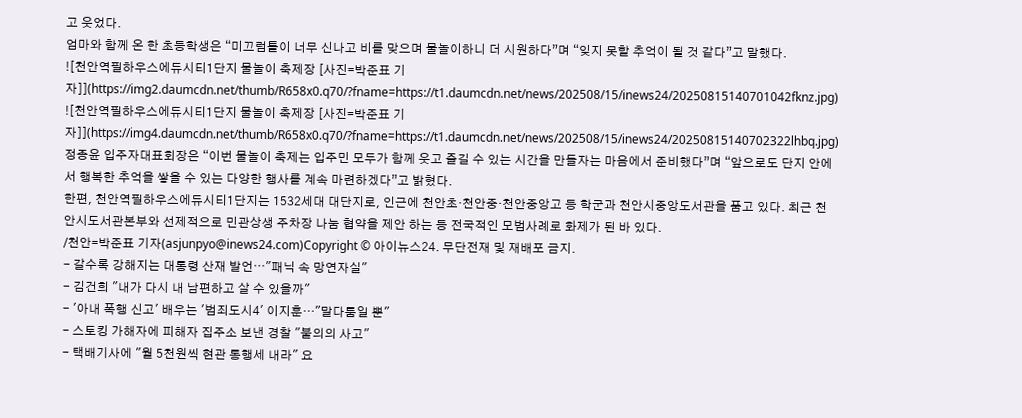고 웃었다.
엄마와 함께 온 한 초등학생은 “미끄럼틀이 너무 신나고 비를 맞으며 물놀이하니 더 시원하다”며 “잊지 못할 추억이 될 것 같다”고 말했다.
![천안역필하우스에듀시티1단지 물놀이 축제장 [사진=박준표 기자]](https://img2.daumcdn.net/thumb/R658x0.q70/?fname=https://t1.daumcdn.net/news/202508/15/inews24/20250815140701042fknz.jpg)
![천안역필하우스에듀시티1단지 물놀이 축제장 [사진=박준표 기자]](https://img4.daumcdn.net/thumb/R658x0.q70/?fname=https://t1.daumcdn.net/news/202508/15/inews24/20250815140702322lhbq.jpg)
정종윤 입주자대표회장은 “이번 물놀이 축제는 입주민 모두가 함께 웃고 즐길 수 있는 시간을 만들자는 마음에서 준비했다”며 “앞으로도 단지 안에서 행복한 추억을 쌓을 수 있는 다양한 행사를 계속 마련하겠다”고 밝혔다.
한편, 천안역필하우스에듀시티1단지는 1532세대 대단지로, 인근에 천안초·천안중·천안중앙고 등 학군과 천안시중앙도서관을 품고 있다. 최근 천안시도서관본부와 선제적으로 민관상생 주차장 나눔 협약을 제안 하는 등 전국적인 모범사례로 화제가 된 바 있다.
/천안=박준표 기자(asjunpyo@inews24.com)Copyright © 아이뉴스24. 무단전재 및 재배포 금지.
- 갈수록 강해지는 대통령 산재 발언⋯"패닉 속 망연자실"
- 김건희 "내가 다시 내 남편하고 살 수 있을까"
- '아내 폭행 신고' 배우는 '범죄도시4' 이지훈…"말다툼일 뿐"
- 스토킹 가해자에 피해자 집주소 보낸 경찰 "불의의 사고"
- 택배기사에 "월 5천원씩 현관 통행세 내라" 요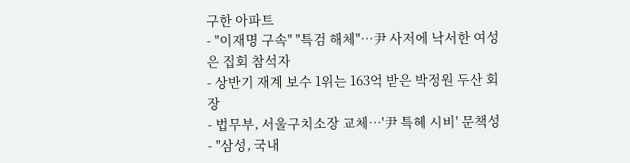구한 아파트
- "이재명 구속" "특검 해체"…尹 사저에 낙서한 여성은 집회 참석자
- 상반기 재계 보수 1위는 163억 받은 박정원 두산 회장
- 법무부, 서울구치소장 교체…'尹 특혜 시비' 문책성
- "삼성, 국내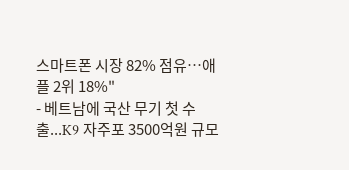스마트폰 시장 82% 점유…애플 2위 18%"
- 베트남에 국산 무기 첫 수출...K9 자주포 3500억원 규모